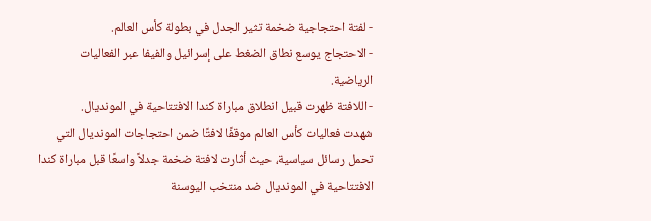- لفتة احتجاجية ضخمة تثير الجدل في بطولة كأس العالم.
- الاحتجاج يوسع نطاق الضغط على إسرائيل والفيفا عبر الفعاليات الرياضية.
- اللافتة ظهرت قبيل انطلاق مباراة كندا الافتتاحية في المونديال.
شهدت فعاليات كأس العالم موقفًا لافتًا ضمن احتجاجات المونديال التي تحمل رسائل سياسية، حيث أثارت لافتة ضخمة جدلاً واسعًا قبل مباراة كندا الافتتاحية في المونديال ضد منتخب اليوسنة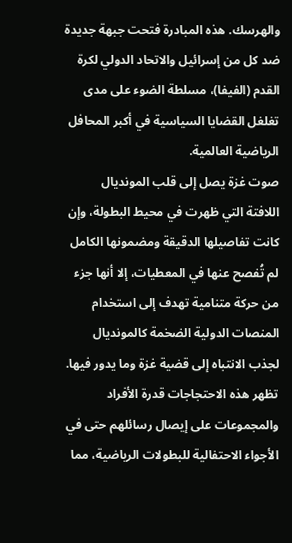والهرسك. هذه المبادرة فتحت جبهة جديدة ضد كل من إسرائيل والاتحاد الدولي لكرة القدم (الفيفا)، مسلطة الضوء على مدى تغلغل القضايا السياسية في أكبر المحافل الرياضية العالمية.
صوت غزة يصل إلى قلب المونديال
اللافتة التي ظهرت في محيط البطولة، وإن كانت تفاصيلها الدقيقة ومضمونها الكامل لم تُفصح عنها في المعطيات، إلا أنها جزء من حركة متنامية تهدف إلى استخدام المنصات الدولية الضخمة كالمونديال لجذب الانتباه إلى قضية غزة وما يدور فيها. تظهر هذه الاحتجاجات قدرة الأفراد والمجموعات على إيصال رسائلهم حتى في الأجواء الاحتفالية للبطولات الرياضية، مما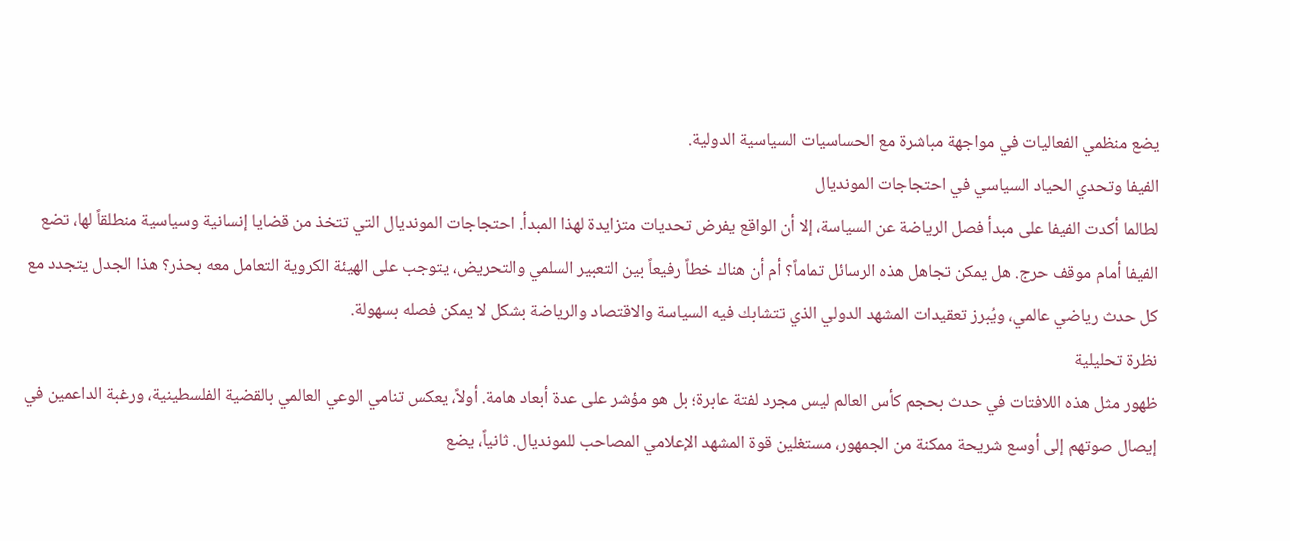يضع منظمي الفعاليات في مواجهة مباشرة مع الحساسيات السياسية الدولية.
الفيفا وتحدي الحياد السياسي في احتجاجات المونديال
لطالما أكدت الفيفا على مبدأ فصل الرياضة عن السياسة، إلا أن الواقع يفرض تحديات متزايدة لهذا المبدأ. احتجاجات المونديال التي تتخذ من قضايا إنسانية وسياسية منطلقاً لها، تضع الفيفا أمام موقف حرج. هل يمكن تجاهل هذه الرسائل تماماً؟ أم أن هناك خطاً رفيعاً بين التعبير السلمي والتحريض، يتوجب على الهيئة الكروية التعامل معه بحذر؟ هذا الجدل يتجدد مع كل حدث رياضي عالمي، ويُبرز تعقيدات المشهد الدولي الذي تتشابك فيه السياسة والاقتصاد والرياضة بشكل لا يمكن فصله بسهولة.
نظرة تحليلية
ظهور مثل هذه اللافتات في حدث بحجم كأس العالم ليس مجرد لفتة عابرة؛ بل هو مؤشر على عدة أبعاد هامة. أولاً، يعكس تنامي الوعي العالمي بالقضية الفلسطينية، ورغبة الداعمين في إيصال صوتهم إلى أوسع شريحة ممكنة من الجمهور، مستغلين قوة المشهد الإعلامي المصاحب للمونديال. ثانياً، يضع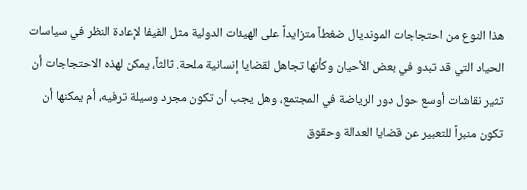هذا النوع من احتجاجات المونديال ضغطاً متزايداً على الهيئات الدولية مثل الفيفا لإعادة النظر في سياسات الحياد التي قد تبدو في بعض الأحيان وكأنها تجاهل لقضايا إنسانية ملحة. ثالثاً، يمكن لهذه الاحتجاجات أن تثير نقاشات أوسع حول دور الرياضة في المجتمع، وهل يجب أن تكون مجرد وسيلة ترفيه، أم يمكنها أن تكون منبراً للتعبير عن قضايا العدالة وحقوق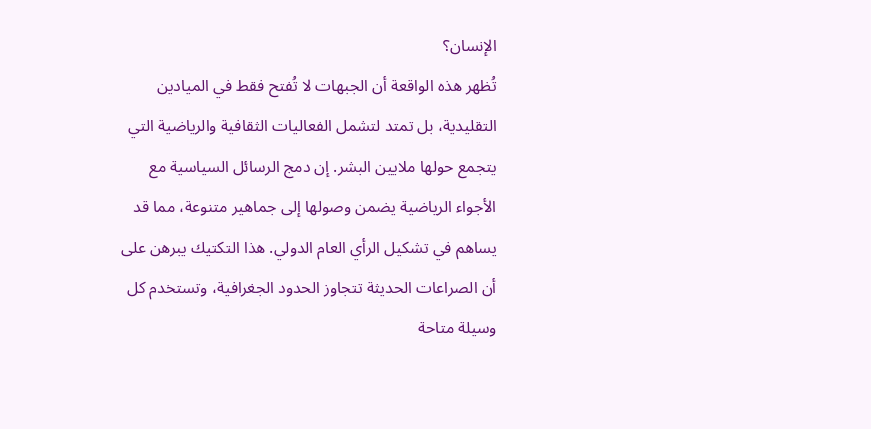الإنسان؟
تُظهر هذه الواقعة أن الجبهات لا تُفتح فقط في الميادين التقليدية، بل تمتد لتشمل الفعاليات الثقافية والرياضية التي يتجمع حولها ملايين البشر. إن دمج الرسائل السياسية مع الأجواء الرياضية يضمن وصولها إلى جماهير متنوعة، مما قد يساهم في تشكيل الرأي العام الدولي. هذا التكتيك يبرهن على أن الصراعات الحديثة تتجاوز الحدود الجغرافية، وتستخدم كل وسيلة متاحة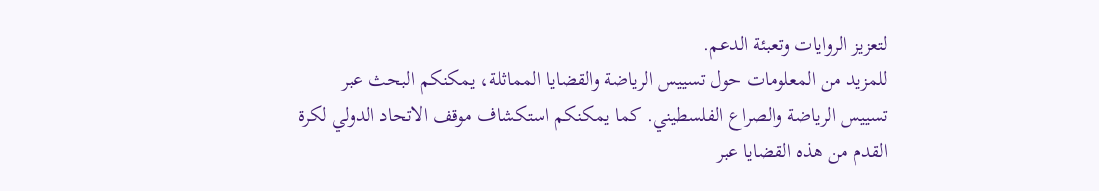لتعزيز الروايات وتعبئة الدعم.
للمزيد من المعلومات حول تسييس الرياضة والقضايا المماثلة، يمكنكم البحث عبر تسييس الرياضة والصراع الفلسطيني. كما يمكنكم استكشاف موقف الاتحاد الدولي لكرة القدم من هذه القضايا عبر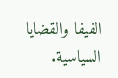الفيفا والقضايا السياسية.